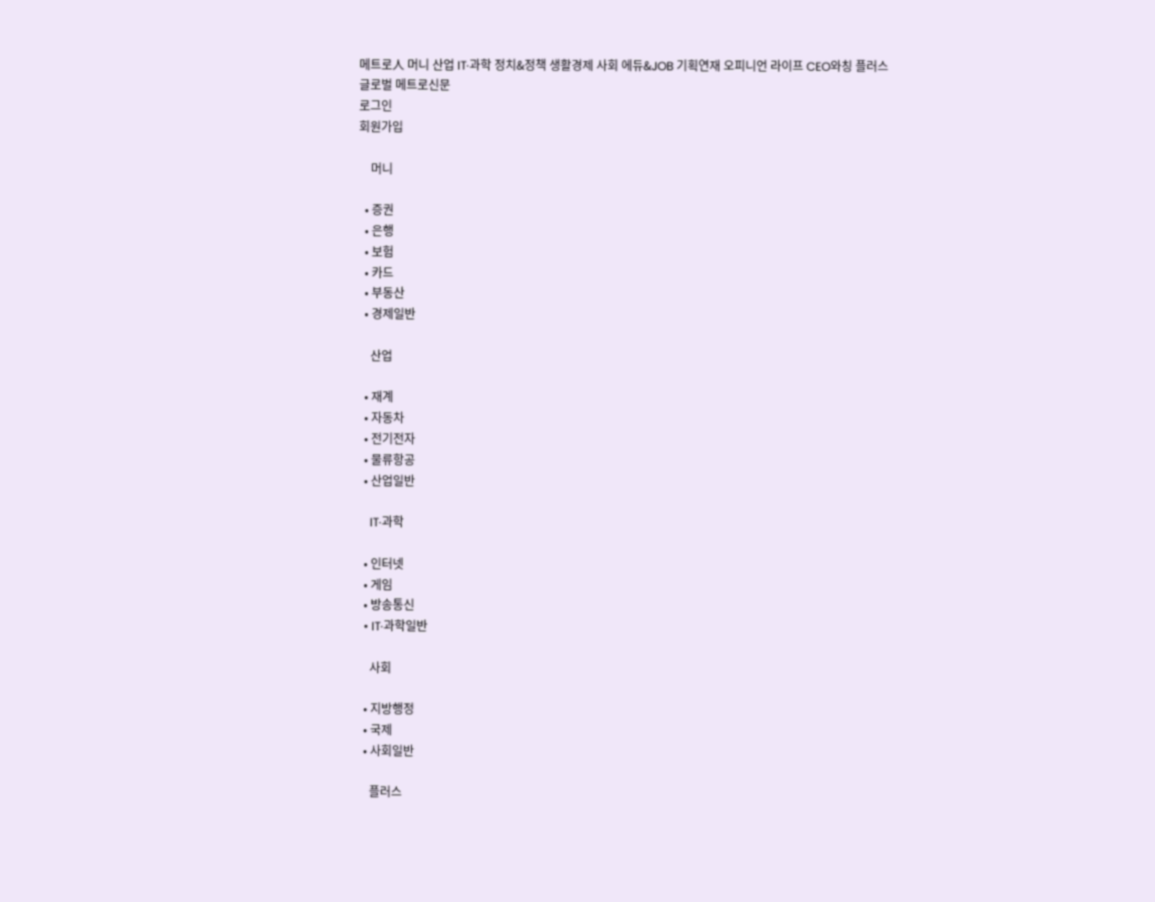메트로人 머니 산업 IT·과학 정치&정책 생활경제 사회 에듀&JOB 기획연재 오피니언 라이프 CEO와칭 플러스
글로벌 메트로신문
로그인
회원가입

    머니

  • 증권
  • 은행
  • 보험
  • 카드
  • 부동산
  • 경제일반

    산업

  • 재계
  • 자동차
  • 전기전자
  • 물류항공
  • 산업일반

    IT·과학

  • 인터넷
  • 게임
  • 방송통신
  • IT·과학일반

    사회

  • 지방행정
  • 국제
  • 사회일반

    플러스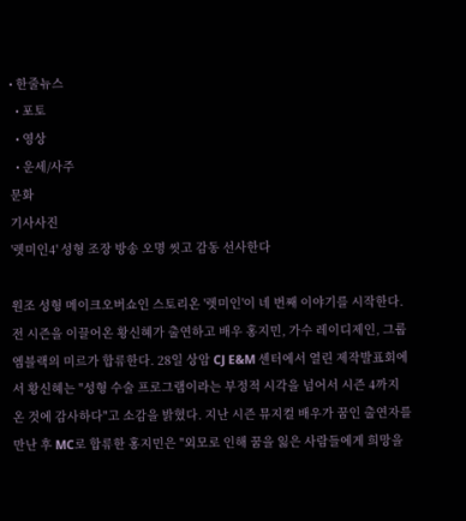• 한줄뉴스
  • 포토
  • 영상
  • 운세/사주
문화
기사사진
'렛미인4' 성형 조장 방송 오명 씻고 감동 선사한다

원조 성형 메이크오버쇼인 스토리온 '렛미인'이 네 번째 이야기를 시작한다. 전 시즌을 이끌어온 황신혜가 출연하고 배우 홍지민, 가수 레이디제인, 그룹 엠블랙의 미르가 합류한다. 28일 상암 CJ E&M 센터에서 열린 제작발표회에서 황신혜는 "성형 수술 프로그램이라는 부정적 시각을 넘어서 시즌 4까지 온 것에 감사하다"고 소감을 밝혔다. 지난 시즌 뮤지컬 배우가 꿈인 출연자를 만난 후 MC로 합류한 홍지민은 "외모로 인해 꿈을 잃은 사람들에게 희망을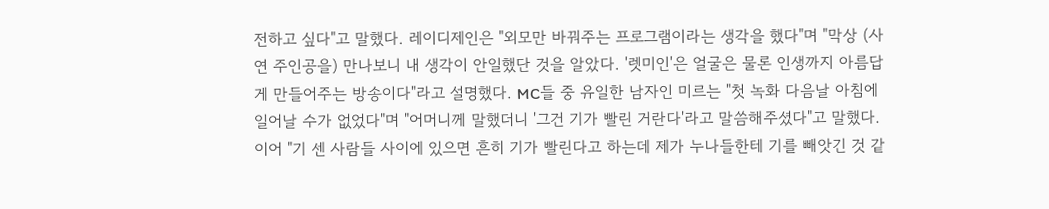전하고 싶다"고 말했다. 레이디제인은 "외모만 바꿔주는 프로그램이라는 생각을 했다"며 "막상 (사연 주인공을) 만나보니 내 생각이 안일했단 것을 알았다. '렛미인'은 얼굴은 물론 인생까지 아름답게 만들어주는 방송이다"라고 설명했다. MC들 중 유일한 남자인 미르는 "첫 녹화 다음날 아침에 일어날 수가 없었다"며 "어머니께 말했더니 '그건 기가 빨린 거란다'라고 말씀해주셨다"고 말했다. 이어 "기 센 사람들 사이에 있으면 흔히 기가 빨린다고 하는데 제가 누나들한테 기를 빼앗긴 것 같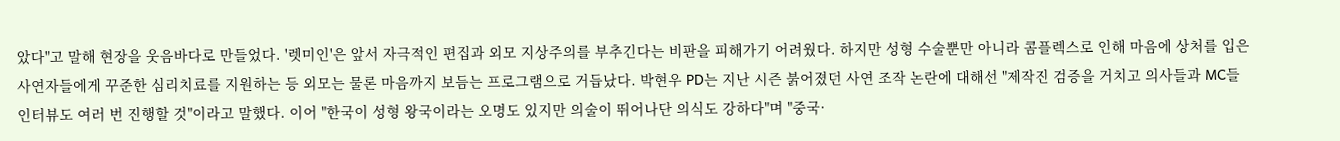았다"고 말해 현장을 웃음바다로 만들었다. '렛미인'은 앞서 자극적인 편집과 외모 지상주의를 부추긴다는 비판을 피해가기 어려웠다. 하지만 성형 수술뿐만 아니라 콤플렉스로 인해 마음에 상처를 입은 사연자들에게 꾸준한 심리치료를 지원하는 등 외모는 물론 마음까지 보듬는 프로그램으로 거듭났다. 박현우 PD는 지난 시즌 붉어졌던 사연 조작 논란에 대해선 "제작진 검증을 거치고 의사들과 MC들 인터뷰도 여러 번 진행할 것"이라고 말했다. 이어 "한국이 성형 왕국이라는 오명도 있지만 의술이 뛰어나단 의식도 강하다"며 "중국·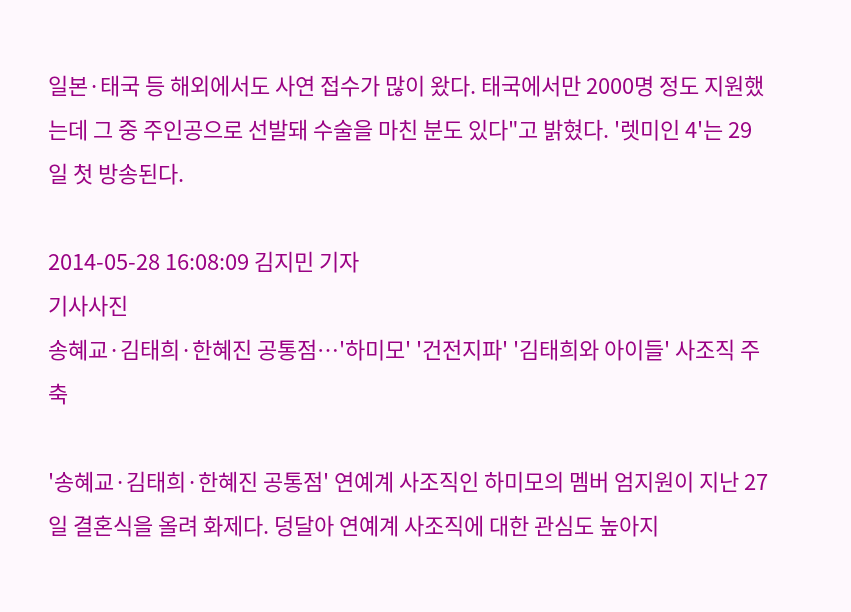일본·태국 등 해외에서도 사연 접수가 많이 왔다. 태국에서만 2000명 정도 지원했는데 그 중 주인공으로 선발돼 수술을 마친 분도 있다"고 밝혔다. '렛미인 4'는 29일 첫 방송된다.

2014-05-28 16:08:09 김지민 기자
기사사진
송혜교·김태희·한혜진 공통점…'하미모' '건전지파' '김태희와 아이들' 사조직 주축

'송혜교·김태희·한혜진 공통점' 연예계 사조직인 하미모의 멤버 엄지원이 지난 27일 결혼식을 올려 화제다. 덩달아 연예계 사조직에 대한 관심도 높아지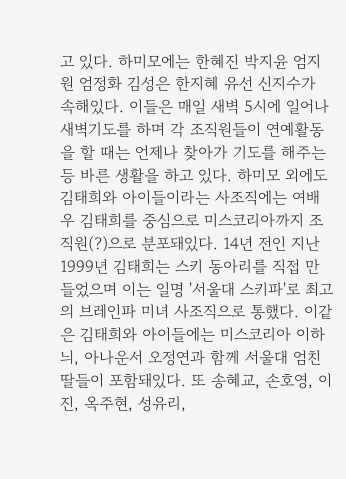고 있다. 하미모에는 한혜진 박지윤 엄지원 엄정화 김성은 한지혜 유선 신지수가 속해있다. 이들은 매일 새벽 5시에 일어나 새벽기도를 하며 각 조직원들이 연예활동을 할 때는 언제나 찾아가 기도를 해주는 등 바른 생활을 하고 있다. 하미모 외에도 김태희와 아이들이라는 사조직에는 여배우 김태희를 중심으로 미스코리아까지 조직원(?)으로 분포돼있다. 14년 전인 지난 1999년 김태희는 스키 동아리를 직접 만들었으며 이는 일명 '서울대 스키파'로 최고의 브레인파 미녀 사조직으로 통했다. 이같은 김태희와 아이들에는 미스코리아 이하늬, 아나운서 오정연과 함께 서울대 엄친딸들이 포함돼있다. 또 송혜교, 손호영, 이진, 옥주현, 성유리,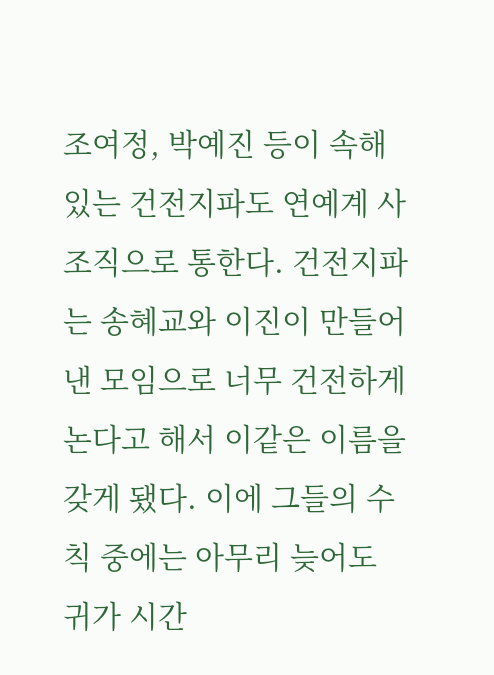조여정, 박예진 등이 속해있는 건전지파도 연예계 사조직으로 통한다. 건전지파는 송혜교와 이진이 만들어낸 모임으로 너무 건전하게 논다고 해서 이같은 이름을 갖게 됐다. 이에 그들의 수칙 중에는 아무리 늦어도 귀가 시간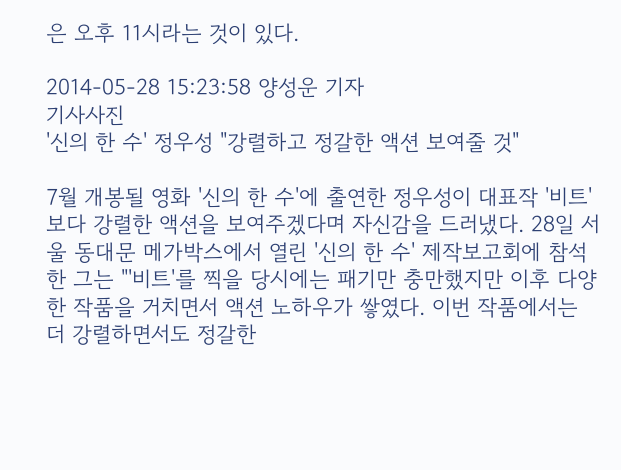은 오후 11시라는 것이 있다.

2014-05-28 15:23:58 양성운 기자
기사사진
'신의 한 수' 정우성 "강렬하고 정갈한 액션 보여줄 것"

7월 개봉될 영화 '신의 한 수'에 출연한 정우성이 대표작 '비트'보다 강렬한 액션을 보여주겠다며 자신감을 드러냈다. 28일 서울 동대문 메가박스에서 열린 '신의 한 수' 제작보고회에 참석한 그는 "'비트'를 찍을 당시에는 패기만 충만했지만 이후 다양한 작품을 거치면서 액션 노하우가 쌓였다. 이번 작품에서는 더 강렬하면서도 정갈한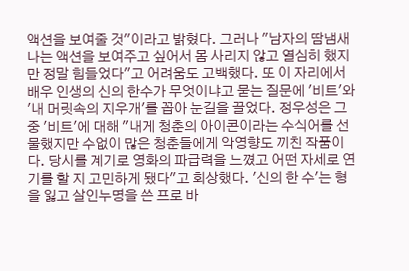액션을 보여줄 것"이라고 밝혔다. 그러나 "남자의 땀냄새 나는 액션을 보여주고 싶어서 몸 사리지 않고 열심히 했지만 정말 힘들었다"고 어려움도 고백했다. 또 이 자리에서 배우 인생의 신의 한수가 무엇이냐고 묻는 질문에 '비트'와 '내 머릿속의 지우개'를 꼽아 눈길을 끌었다. 정우성은 그중 '비트'에 대해 "내게 청춘의 아이콘이라는 수식어를 선물했지만 수없이 많은 청춘들에게 악영향도 끼친 작품이다. 당시를 계기로 영화의 파급력을 느꼈고 어떤 자세로 연기를 할 지 고민하게 됐다"고 회상했다. '신의 한 수'는 형을 잃고 살인누명을 쓴 프로 바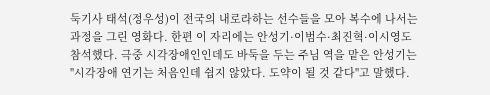둑기사 태석(정우성)이 전국의 내로라하는 선수들을 모아 복수에 나서는 과정을 그린 영화다. 한편 이 자리에는 안성기·이범수·최진혁·이시영도 참석했다. 극중 시각장애인인데도 바둑을 두는 주님 역을 맡은 안성기는 "시각장애 연기는 처음인데 쉽지 않았다. 도약이 될 것 같다"고 말했다.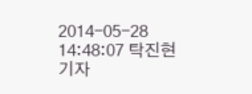2014-05-28 14:48:07 탁진현 기자